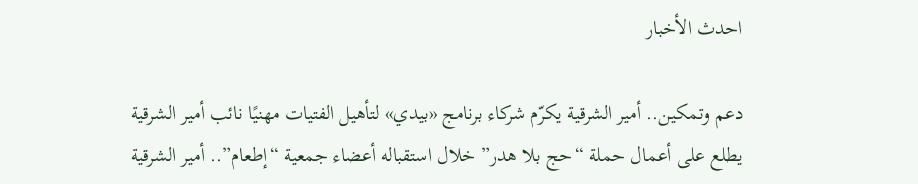احدث الأخبار

دعم وتمكين.. أمير الشرقية يكرّم شركاء برنامج «بيدي» لتأهيل الفتيات مهنيًا نائب أمير الشرقية يطلع على أعمال حملة “حج بلا هدر” خلال استقباله أعضاء جمعية “إطعام”.. أمير الشرقية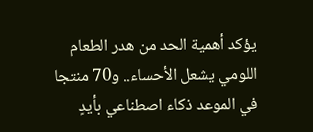يؤكد أهمية الحد من هدر الطعام اللومي يشعل الأحساء.. و70 منتجا في الموعد ذكاء اصطناعي بأيدٍ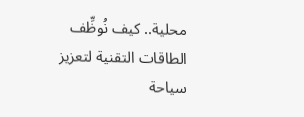محلية.. كيف نُوظِّف الطاقات التقنية لتعزيز سياحة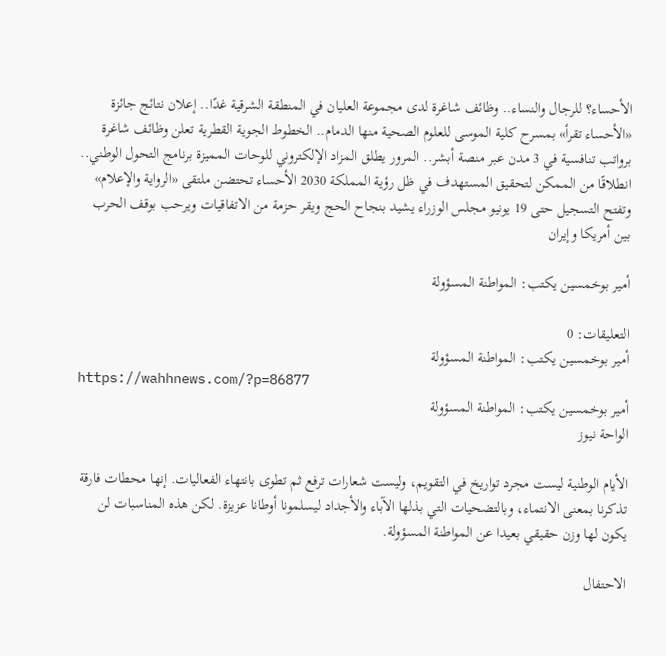الأحساء؟ للرجال والنساء.. وظائف شاغرة لدى مجموعة العليان في المنطقة الشرقية غدًا.. إعلان نتائج جائزة «الأحساء تقرأ» بمسرح كلية الموسى للعلوم الصحية منها الدمام.. الخطوط الجوية القطرية تعلن وظائف شاغرة برواتب تنافسية في 3 مدن عبر منصة أبشر.. المرور يطلق المزاد الإلكتروني للوحات المميزة برنامج التحول الوطني.. انطلاقًا من الممكن لتحقيق المستهدف في ظل رؤية المملكة 2030 الأحساء تحتضن ملتقى «الرواية والإعلام» وتفتح التسجيل حتى 19 يونيو مجلس الوزراء يشيد بنجاح الحج ويقر حزمة من الاتفاقيات ويرحب بوقف الحرب بين أمريكا وإيران

أمير بوخمسين يكتب: المواطنة المسؤولة

التعليقات: 0
أمير بوخمسين يكتب: المواطنة المسؤولة
https://wahhnews.com/?p=86877
أمير بوخمسين يكتب: المواطنة المسؤولة
الواحة نيوز

الأيام الوطنية ليست مجرد تواريخ في التقويم، وليست شعارات ترفع ثم تطوى بانتهاء الفعاليات. إنها محطات فارقة تذكرنا بمعنى الانتماء، وبالتضحيات التي بذلها الآباء والأجداد ليسلمونا أوطانا عزيزة. لكن هذه المناسبات لن يكون لها وزن حقيقي بعيدا عن المواطنة المسؤولة.

الاحتفال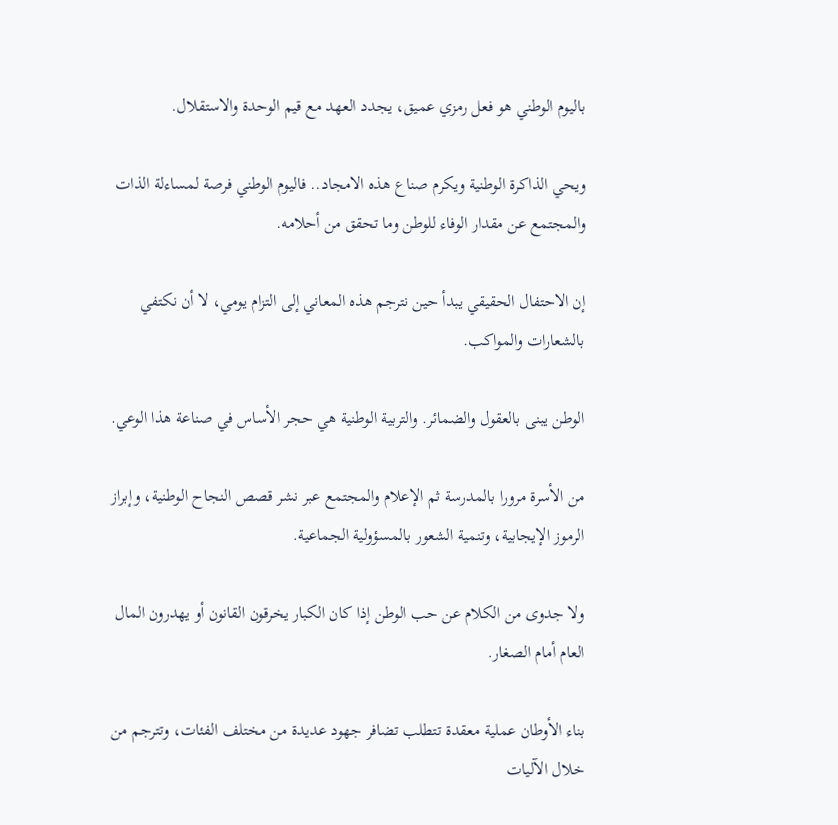باليوم الوطني هو فعل رمزي عميق، يجدد العهد مع قيم الوحدة والاستقلال.

ويحي الذاكرة الوطنية ويكرم صناع هذه الامجاد.. فاليوم الوطني فرصة لمساءلة الذات والمجتمع عن مقدار الوفاء للوطن وما تحقق من أحلامه.

إن الاحتفال الحقيقي يبدأ حين نترجم هذه المعاني إلى التزام يومي، لا أن نكتفي بالشعارات والمواكب.

الوطن يبنى بالعقول والضمائر. والتربية الوطنية هي حجر الأساس في صناعة هذا الوعي.

من الأسرة مرورا بالمدرسة ثم الإعلام والمجتمع عبر نشر قصص النجاح الوطنية، وإبراز الرموز الإيجابية، وتنمية الشعور بالمسؤولية الجماعية.

ولا جدوى من الكلام عن حب الوطن إذا كان الكبار يخرقون القانون أو يهدرون المال العام أمام الصغار.

بناء الأوطان عملية معقدة تتطلب تضافر جهود عديدة من مختلف الفئات، وتترجم من خلال الآليات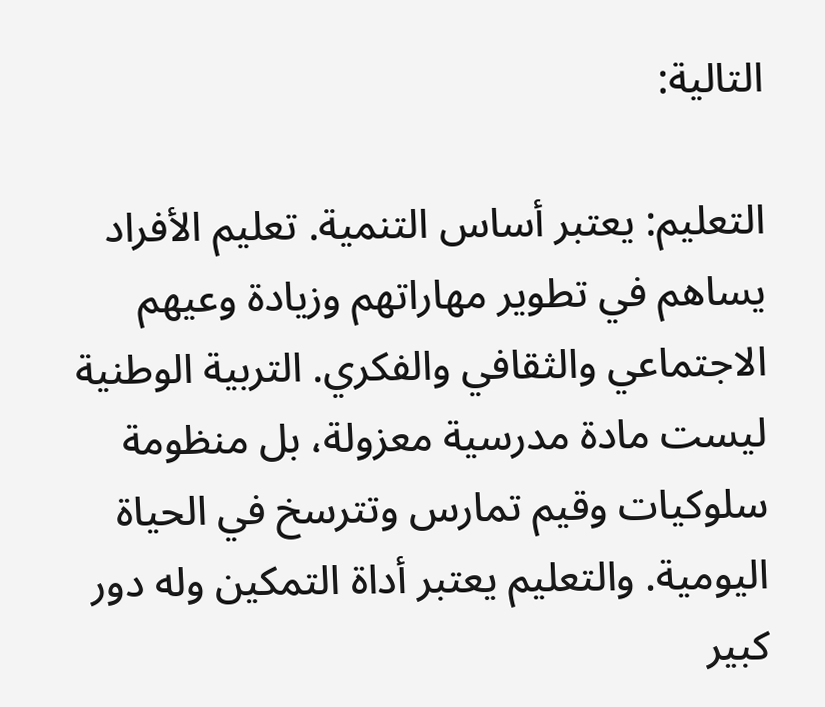التالية:

التعليم: يعتبر أساس التنمية. تعليم الأفراد يساهم في تطوير مهاراتهم وزيادة وعيهم الاجتماعي والثقافي والفكري. التربية الوطنية ليست مادة مدرسية معزولة، بل منظومة سلوكيات وقيم تمارس وتترسخ في الحياة اليومية. والتعليم يعتبر أداة التمكين وله دور كبير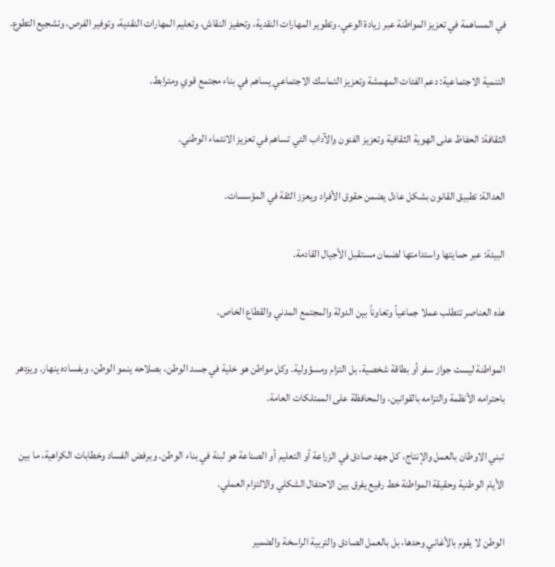في المساهمة في تعزيز المواطنة عبر زيادة الوعي، وتطوير المهارات النقدية، وتحفيز النقاش، وتعليم المهارات النقدية، وتوفير الفرص، وتشجيع التطوع.

التنمية الاجتماعية: دعم الفئات المهمشة وتعزيز التماسك الاجتماعي يساهم في بناء مجتمع قوي ومترابط.

الثقافة: الحفاظ على الهوية الثقافية وتعزيز الفنون والآداب التي تساهم في تعزيز الانتماء الوطني.

العدالة: تطبيق القانون بشكل عادل يضمن حقوق الأفراد ويعزز الثقة في المؤسسات.

البيئة: عبر حمايتها واستدامتها لضمان مستقبل الأجيال القادمة.

هذه العناصر تتطلب عملا جماعياً وتعاوناً بين الدولة والمجتمع المدني والقطاع الخاص.

المواطنة ليست جواز سفر أو بطاقة شخصية، بل التزام ومسؤولية. وكل مواطن هو خلية في جسد الوطن، بصلاحه ينمو الوطن، وبفساده ينهار. ويزدهر باحترامه الأنظمة والتزامه بالقوانين، والمحافظة على الممتلكات العامة.

تبني الاوطان بالعمل والإنتاج، كل جهد صادق في الزراعة أو التعليم أو الصناعة هو لبنة في بناء الوطن. وبرفض الفساد وخطابات الكراهية، ما بين الأيام الوطنية وحقيقة المواطنة خط رفيع يفرق بين الاحتفال الشكلي والالتزام العملي.

الوطن لا يقوم بالأغاني وحدها، بل بالعمل الصادق والتربية الراسخة والضمير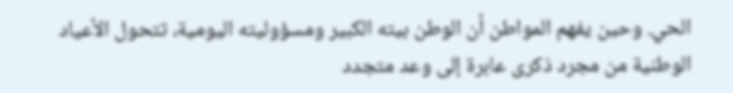الحي. وحين يفهم المواطن أن الوطن بيته الكبير ومسؤوليته اليومية، تتحول الأعياد الوطنية من مجرد ذكرى عابرة إلى وعد متجدد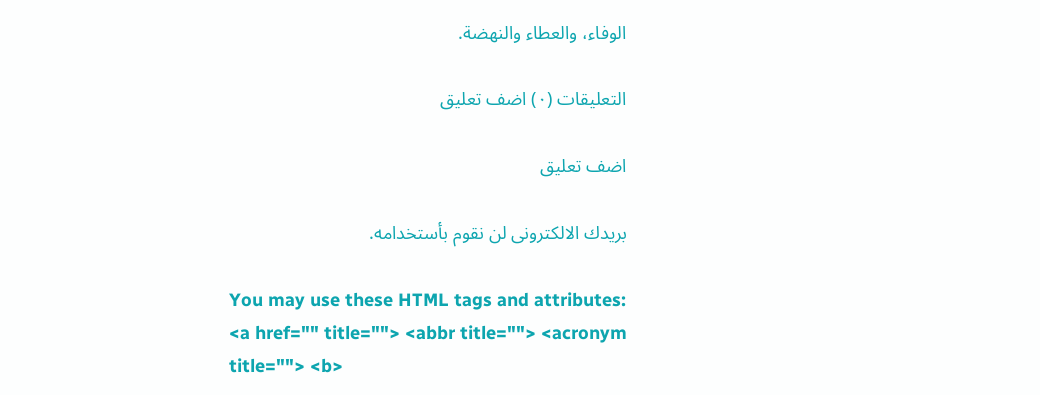الوفاء، والعطاء والنهضة.

التعليقات (٠) اضف تعليق

اضف تعليق

بريدك الالكترونى لن نقوم بأستخدامه.

You may use these HTML tags and attributes:
<a href="" title=""> <abbr title=""> <acronym title=""> <b>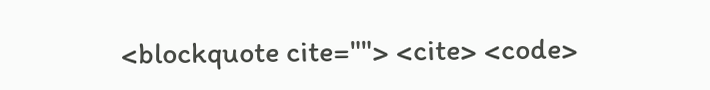<blockquote cite=""> <cite> <code>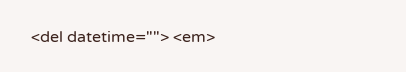<del datetime=""> <em>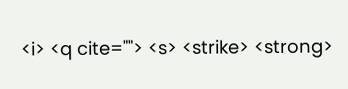<i> <q cite=""> <s> <strike> <strong>